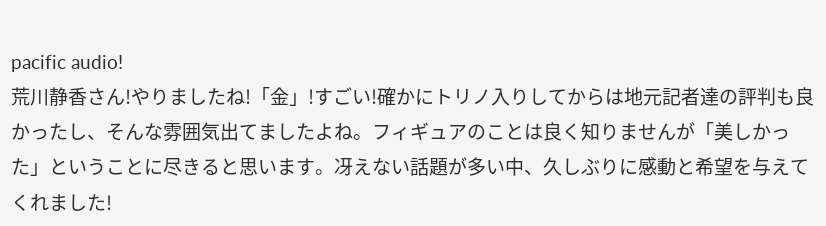pacific audio!
荒川静香さん!やりましたね!「金」!すごい!確かにトリノ入りしてからは地元記者達の評判も良かったし、そんな雰囲気出てましたよね。フィギュアのことは良く知りませんが「美しかった」ということに尽きると思います。冴えない話題が多い中、久しぶりに感動と希望を与えてくれました!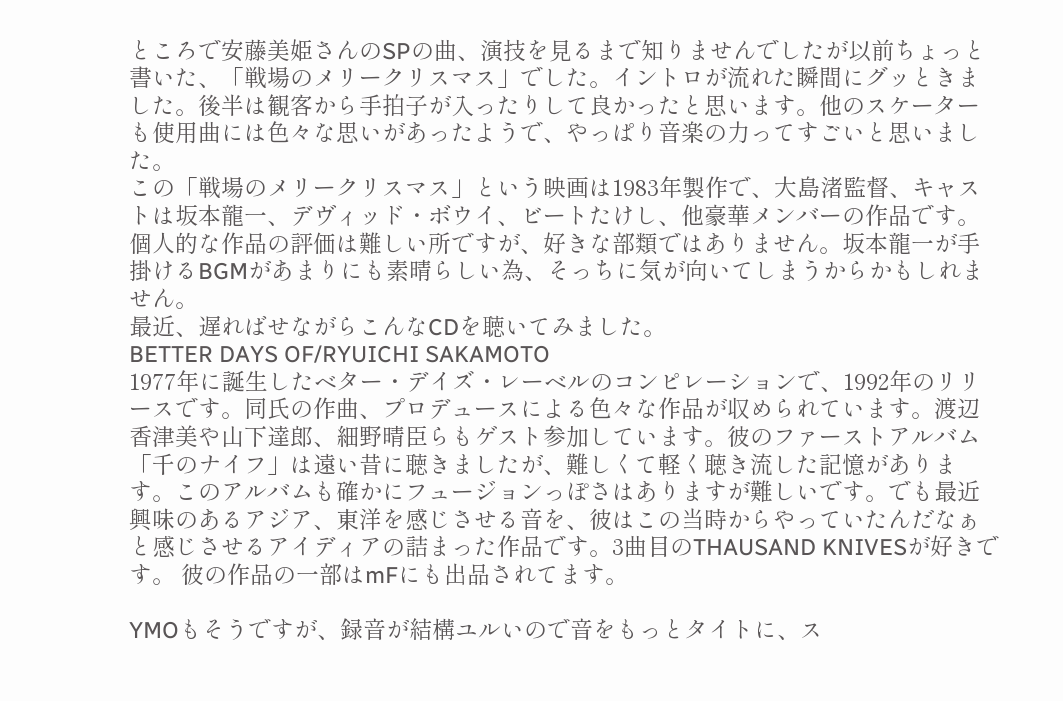ところで安藤美姫さんのSPの曲、演技を見るまで知りませんでしたが以前ちょっと書いた、「戦場のメリークリスマス」でした。イントロが流れた瞬間にグッときました。後半は観客から手拍子が入ったりして良かったと思います。他のスケーターも使用曲には色々な思いがあったようで、やっぱり音楽の力ってすごいと思いました。
この「戦場のメリークリスマス」という映画は1983年製作で、大島渚監督、キャストは坂本龍一、デヴィッド・ボウイ、ビートたけし、他豪華メンバーの作品です。個人的な作品の評価は難しい所ですが、好きな部類ではありません。坂本龍一が手掛けるBGMがあまりにも素晴らしい為、そっちに気が向いてしまうからかもしれません。
最近、遅ればせながらこんなCDを聴いてみました。
BETTER DAYS OF/RYUICHI SAKAMOTO
1977年に誕生したベター・デイズ・レーベルのコンピレーションで、1992年のリリースです。同氏の作曲、プロデュースによる色々な作品が収められています。渡辺香津美や山下達郎、細野晴臣らもゲスト参加しています。彼のファーストアルバム「千のナイフ」は遠い昔に聴きましたが、難しくて軽く聴き流した記憶があります。このアルバムも確かにフュージョンっぽさはありますが難しいです。でも最近興味のあるアジア、東洋を感じさせる音を、彼はこの当時からやっていたんだなぁと感じさせるアイディアの詰まった作品です。3曲目のTHAUSAND KNIVESが好きです。 彼の作品の一部はmFにも出品されてます。

YMOもそうですが、録音が結構ユルいので音をもっとタイトに、ス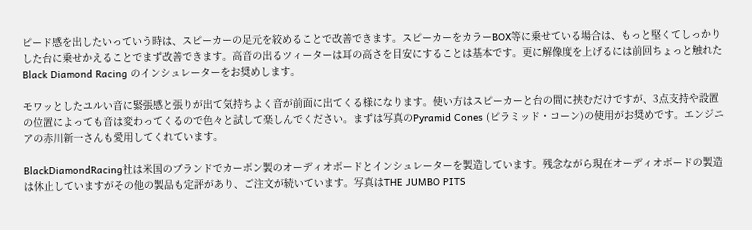ピード感を出したいっていう時は、スピーカーの足元を絞めることで改善できます。スピーカーをカラーBOX等に乗せている場合は、もっと堅くてしっかりした台に乗せかえることでまず改善できます。高音の出るツィーターは耳の高さを目安にすることは基本です。更に解像度を上げるには前回ちょっと触れたBlack Diamond Racing のインシュレーターをお奨めします。

モワッとしたユルい音に緊張感と張りが出て気持ちよく音が前面に出てくる様になります。使い方はスピーカーと台の間に挟むだけですが、3点支持や設置の位置によっても音は変わってくるので色々と試して楽しんでください。まずは写真のPyramid Cones (ピラミッド・コーン)の使用がお奨めです。エンジニアの赤川新一さんも愛用してくれています。

BlackDiamondRacing社は米国のブランドでカーボン製のオーディオボードとインシュレーターを製造しています。残念ながら現在オーディオボードの製造は休止していますがその他の製品も定評があり、ご注文が続いています。写真はTHE JUMBO PITS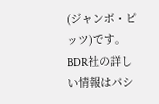(ジャンボ・ピッツ)です。BDR社の詳しい情報はパシ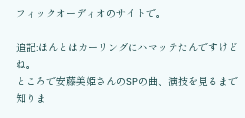フィックオーディオのサイトで。

追記:ほんとはカーリングにハマッテたんですけどね。
ところで安藤美姫さんのSPの曲、演技を見るまで知りま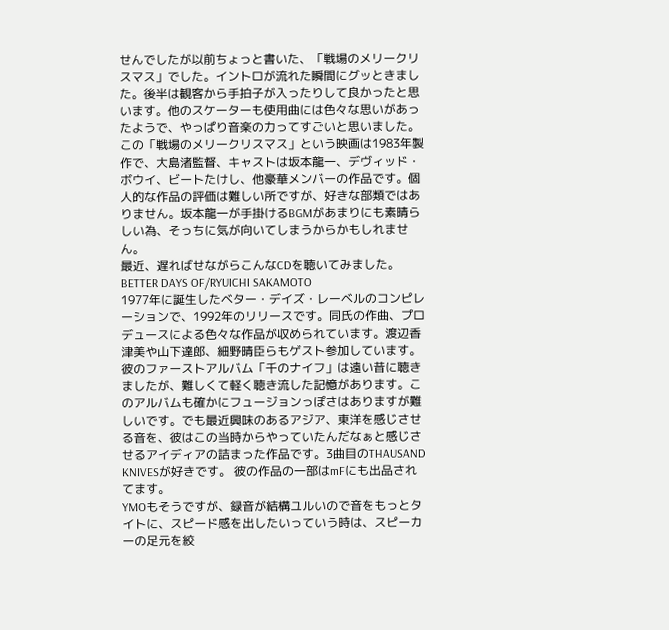せんでしたが以前ちょっと書いた、「戦場のメリークリスマス」でした。イントロが流れた瞬間にグッときました。後半は観客から手拍子が入ったりして良かったと思います。他のスケーターも使用曲には色々な思いがあったようで、やっぱり音楽の力ってすごいと思いました。
この「戦場のメリークリスマス」という映画は1983年製作で、大島渚監督、キャストは坂本龍一、デヴィッド・ボウイ、ビートたけし、他豪華メンバーの作品です。個人的な作品の評価は難しい所ですが、好きな部類ではありません。坂本龍一が手掛けるBGMがあまりにも素晴らしい為、そっちに気が向いてしまうからかもしれません。
最近、遅ればせながらこんなCDを聴いてみました。
BETTER DAYS OF/RYUICHI SAKAMOTO
1977年に誕生したベター・デイズ・レーベルのコンピレーションで、1992年のリリースです。同氏の作曲、プロデュースによる色々な作品が収められています。渡辺香津美や山下達郎、細野晴臣らもゲスト参加しています。彼のファーストアルバム「千のナイフ」は遠い昔に聴きましたが、難しくて軽く聴き流した記憶があります。このアルバムも確かにフュージョンっぽさはありますが難しいです。でも最近興味のあるアジア、東洋を感じさせる音を、彼はこの当時からやっていたんだなぁと感じさせるアイディアの詰まった作品です。3曲目のTHAUSAND KNIVESが好きです。 彼の作品の一部はmFにも出品されてます。
YMOもそうですが、録音が結構ユルいので音をもっとタイトに、スピード感を出したいっていう時は、スピーカーの足元を絞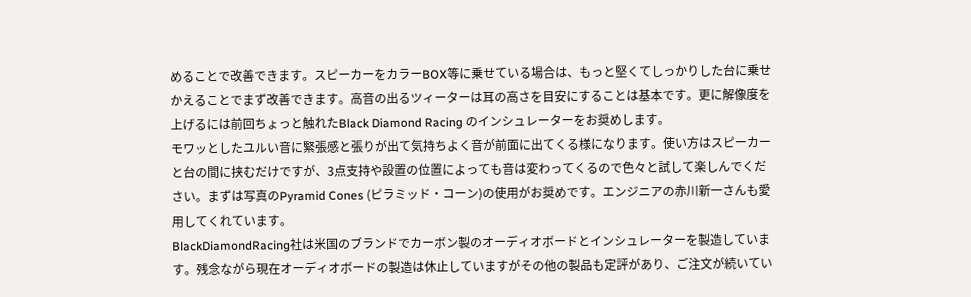めることで改善できます。スピーカーをカラーBOX等に乗せている場合は、もっと堅くてしっかりした台に乗せかえることでまず改善できます。高音の出るツィーターは耳の高さを目安にすることは基本です。更に解像度を上げるには前回ちょっと触れたBlack Diamond Racing のインシュレーターをお奨めします。
モワッとしたユルい音に緊張感と張りが出て気持ちよく音が前面に出てくる様になります。使い方はスピーカーと台の間に挟むだけですが、3点支持や設置の位置によっても音は変わってくるので色々と試して楽しんでください。まずは写真のPyramid Cones (ピラミッド・コーン)の使用がお奨めです。エンジニアの赤川新一さんも愛用してくれています。
BlackDiamondRacing社は米国のブランドでカーボン製のオーディオボードとインシュレーターを製造しています。残念ながら現在オーディオボードの製造は休止していますがその他の製品も定評があり、ご注文が続いてい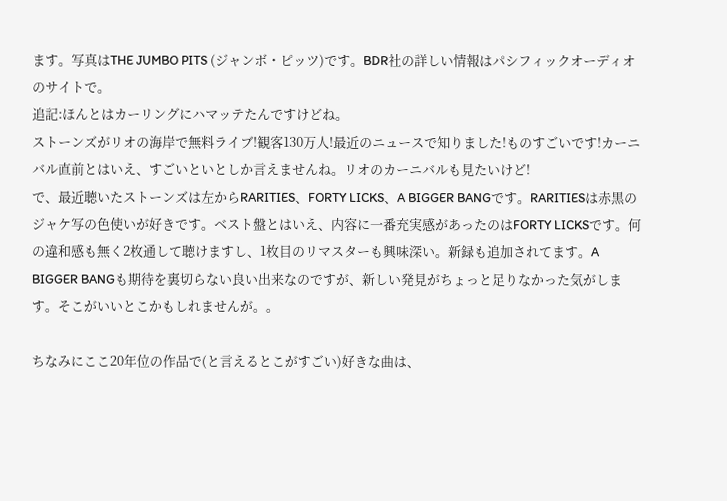ます。写真はTHE JUMBO PITS (ジャンボ・ピッツ)です。BDR社の詳しい情報はパシフィックオーディオのサイトで。
追記:ほんとはカーリングにハマッテたんですけどね。
ストーンズがリオの海岸で無料ライブ!観客130万人!最近のニュースで知りました!ものすごいです!カーニバル直前とはいえ、すごいといとしか言えませんね。リオのカーニバルも見たいけど!
で、最近聴いたストーンズは左からRARITIES、FORTY LICKS、A BIGGER BANGです。RARITIESは赤黒のジャケ写の色使いが好きです。ベスト盤とはいえ、内容に一番充実感があったのはFORTY LICKSです。何の違和感も無く2枚通して聴けますし、1枚目のリマスターも興味深い。新録も追加されてます。A BIGGER BANGも期待を裏切らない良い出来なのですが、新しい発見がちょっと足りなかった気がします。そこがいいとこかもしれませんが。。

ちなみにここ20年位の作品で(と言えるとこがすごい)好きな曲は、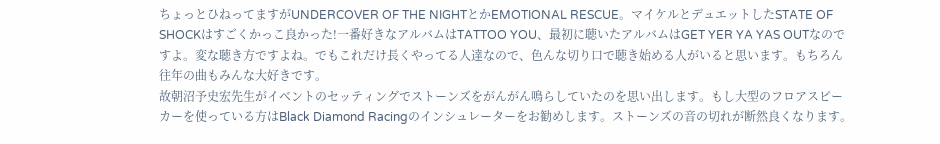ちょっとひねってますがUNDERCOVER OF THE NIGHTとかEMOTIONAL RESCUE。マイケルとデュエットしたSTATE OF SHOCKはすごくかっこ良かった!一番好きなアルバムはTATTOO YOU、最初に聴いたアルバムはGET YER YA YAS OUTなのですよ。変な聴き方ですよね。でもこれだけ長くやってる人達なので、色んな切り口で聴き始める人がいると思います。もちろん往年の曲もみんな大好きです。
故朝沼予史宏先生がイベントのセッティングでストーンズをがんがん鳴らしていたのを思い出します。もし大型のフロアスピーカーを使っている方はBlack Diamond Racingのインシュレーターをお勧めします。ストーンズの音の切れが断然良くなります。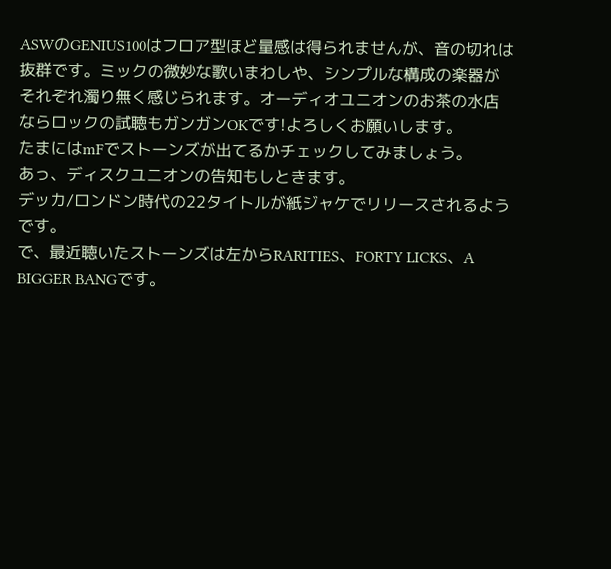ASWのGENIUS100はフロア型ほど量感は得られませんが、音の切れは抜群です。ミックの微妙な歌いまわしや、シンプルな構成の楽器がそれぞれ濁り無く感じられます。オーディオユニオンのお茶の水店ならロックの試聴もガンガンOKです!よろしくお願いします。
たまにはmFでストーンズが出てるかチェックしてみましょう。
あっ、ディスクユニオンの告知もしときます。
デッカ/ロンドン時代の22タイトルが紙ジャケでリリースされるようです。
で、最近聴いたストーンズは左からRARITIES、FORTY LICKS、A BIGGER BANGです。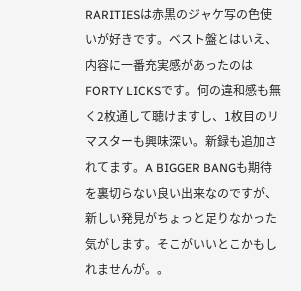RARITIESは赤黒のジャケ写の色使いが好きです。ベスト盤とはいえ、内容に一番充実感があったのはFORTY LICKSです。何の違和感も無く2枚通して聴けますし、1枚目のリマスターも興味深い。新録も追加されてます。A BIGGER BANGも期待を裏切らない良い出来なのですが、新しい発見がちょっと足りなかった気がします。そこがいいとこかもしれませんが。。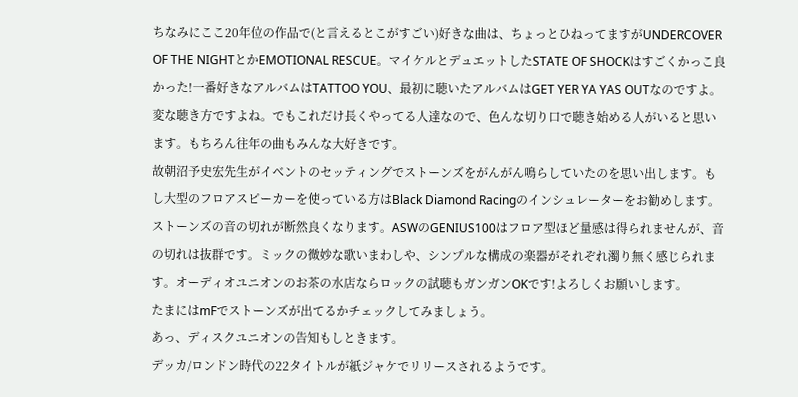ちなみにここ20年位の作品で(と言えるとこがすごい)好きな曲は、ちょっとひねってますがUNDERCOVER OF THE NIGHTとかEMOTIONAL RESCUE。マイケルとデュエットしたSTATE OF SHOCKはすごくかっこ良かった!一番好きなアルバムはTATTOO YOU、最初に聴いたアルバムはGET YER YA YAS OUTなのですよ。変な聴き方ですよね。でもこれだけ長くやってる人達なので、色んな切り口で聴き始める人がいると思います。もちろん往年の曲もみんな大好きです。
故朝沼予史宏先生がイベントのセッティングでストーンズをがんがん鳴らしていたのを思い出します。もし大型のフロアスピーカーを使っている方はBlack Diamond Racingのインシュレーターをお勧めします。ストーンズの音の切れが断然良くなります。ASWのGENIUS100はフロア型ほど量感は得られませんが、音の切れは抜群です。ミックの微妙な歌いまわしや、シンプルな構成の楽器がそれぞれ濁り無く感じられます。オーディオユニオンのお茶の水店ならロックの試聴もガンガンOKです!よろしくお願いします。
たまにはmFでストーンズが出てるかチェックしてみましょう。
あっ、ディスクユニオンの告知もしときます。
デッカ/ロンドン時代の22タイトルが紙ジャケでリリースされるようです。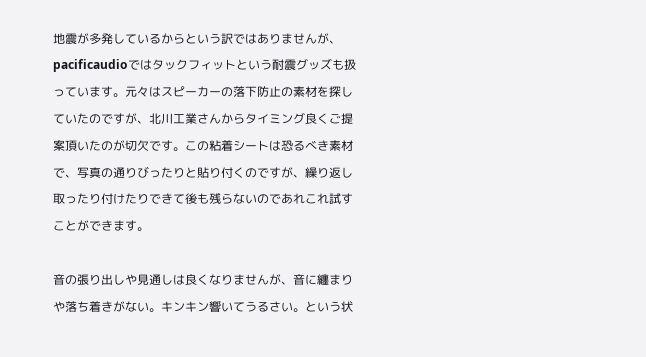地震が多発しているからという訳ではありませんが、pacificaudioではタックフィットという耐震グッズも扱っています。元々はスピーカーの落下防止の素材を探していたのですが、北川工業さんからタイミング良くご提案頂いたのが切欠です。この粘着シートは恐るべき素材で、写真の通りびったりと貼り付くのですが、繰り返し取ったり付けたりできて後も残らないのであれこれ試すことができます。

音の張り出しや見通しは良くなりませんが、音に纏まりや落ち着きがない。キンキン響いてうるさい。という状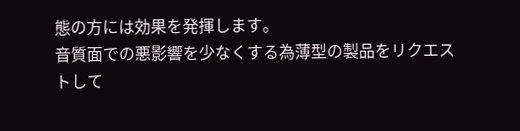態の方には効果を発揮します。
音質面での悪影響を少なくする為薄型の製品をリクエストして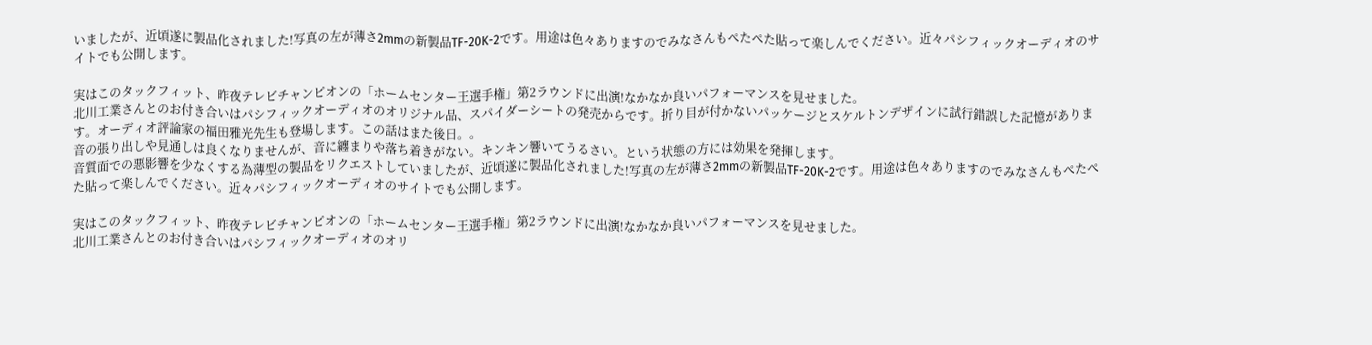いましたが、近頃遂に製品化されました!写真の左が薄さ2mmの新製品TF-20K-2です。用途は色々ありますのでみなさんもぺたぺた貼って楽しんでください。近々パシフィックオーディオのサイトでも公開します。

実はこのタックフィット、昨夜テレビチャンピオンの「ホームセンター王選手権」第2ラウンドに出演!なかなか良いパフォーマンスを見せました。
北川工業さんとのお付き合いはパシフィックオーディオのオリジナル品、スパイダーシートの発売からです。折り目が付かないパッケージとスケルトンデザインに試行錯誤した記憶があります。オーディオ評論家の福田雅光先生も登場します。この話はまた後日。。
音の張り出しや見通しは良くなりませんが、音に纏まりや落ち着きがない。キンキン響いてうるさい。という状態の方には効果を発揮します。
音質面での悪影響を少なくする為薄型の製品をリクエストしていましたが、近頃遂に製品化されました!写真の左が薄さ2mmの新製品TF-20K-2です。用途は色々ありますのでみなさんもぺたぺた貼って楽しんでください。近々パシフィックオーディオのサイトでも公開します。

実はこのタックフィット、昨夜テレビチャンピオンの「ホームセンター王選手権」第2ラウンドに出演!なかなか良いパフォーマンスを見せました。
北川工業さんとのお付き合いはパシフィックオーディオのオリ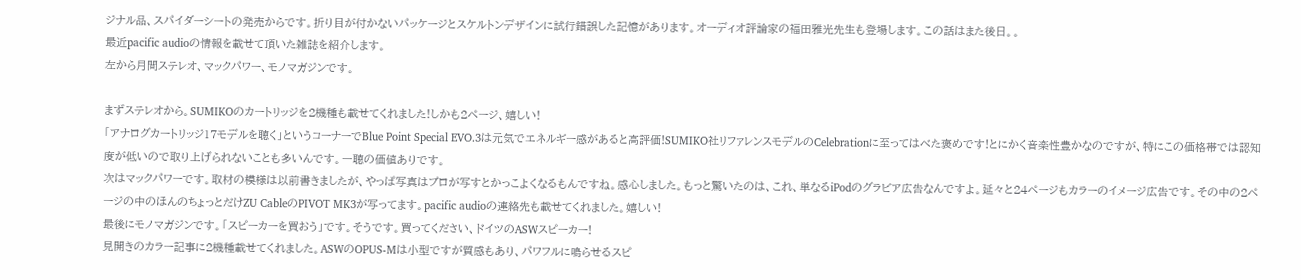ジナル品、スパイダーシートの発売からです。折り目が付かないパッケージとスケルトンデザインに試行錯誤した記憶があります。オーディオ評論家の福田雅光先生も登場します。この話はまた後日。。
最近pacific audioの情報を載せて頂いた雑誌を紹介します。
左から月間ステレオ、マックパワー、モノマガジンです。

まずステレオから。SUMIKOのカートリッジを2機種も載せてくれました!しかも2ページ、嬉しい!
「アナログカートリッジ17モデルを聴く」というコーナーでBlue Point Special EVO.3は元気でエネルギー感があると高評価!SUMIKO社リファレンスモデルのCelebrationに至ってはべた褒めです!とにかく音楽性豊かなのですが、特にこの価格帯では認知度が低いので取り上げられないことも多いんです。一聴の価値ありです。
次はマックパワーです。取材の模様は以前書きましたが、やっぱ写真はプロが写すとかっこよくなるもんですね。感心しました。もっと驚いたのは、これ、単なるiPodのグラビア広告なんですよ。延々と24ページもカラーのイメージ広告です。その中の2ページの中のほんのちょっとだけZU CableのPIVOT MK3が写ってます。pacific audioの連絡先も載せてくれました。嬉しい!
最後にモノマガジンです。「スピーカーを買おう」です。そうです。買ってください、ドイツのASWスピーカー!
見開きのカラー記事に2機種載せてくれました。ASWのOPUS-Mは小型ですが質感もあり、パワフルに鳴らせるスピ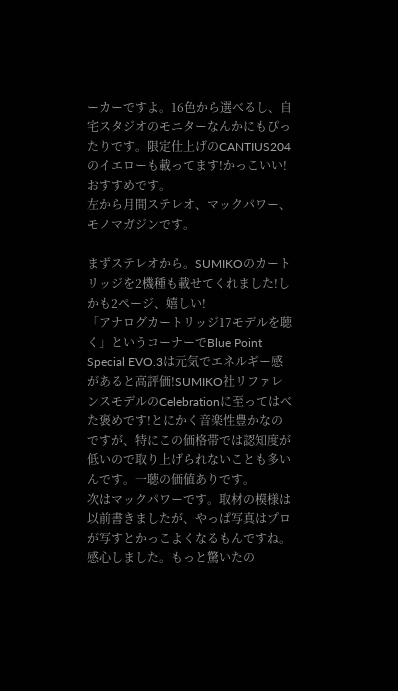ーカーですよ。16色から選べるし、自宅スタジオのモニターなんかにもぴったりです。限定仕上げのCANTIUS204のイエローも載ってます!かっこいい!おすすめです。
左から月間ステレオ、マックパワー、モノマガジンです。

まずステレオから。SUMIKOのカートリッジを2機種も載せてくれました!しかも2ページ、嬉しい!
「アナログカートリッジ17モデルを聴く」というコーナーでBlue Point Special EVO.3は元気でエネルギー感があると高評価!SUMIKO社リファレンスモデルのCelebrationに至ってはべた褒めです!とにかく音楽性豊かなのですが、特にこの価格帯では認知度が低いので取り上げられないことも多いんです。一聴の価値ありです。
次はマックパワーです。取材の模様は以前書きましたが、やっぱ写真はプロが写すとかっこよくなるもんですね。感心しました。もっと驚いたの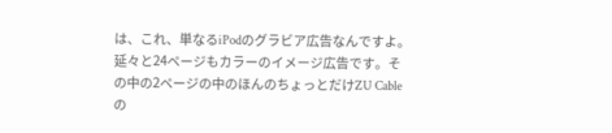は、これ、単なるiPodのグラビア広告なんですよ。延々と24ページもカラーのイメージ広告です。その中の2ページの中のほんのちょっとだけZU Cableの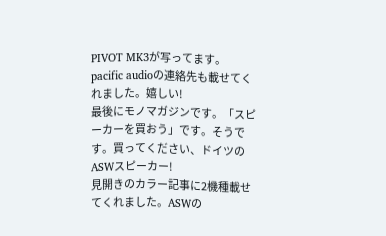PIVOT MK3が写ってます。pacific audioの連絡先も載せてくれました。嬉しい!
最後にモノマガジンです。「スピーカーを買おう」です。そうです。買ってください、ドイツのASWスピーカー!
見開きのカラー記事に2機種載せてくれました。ASWの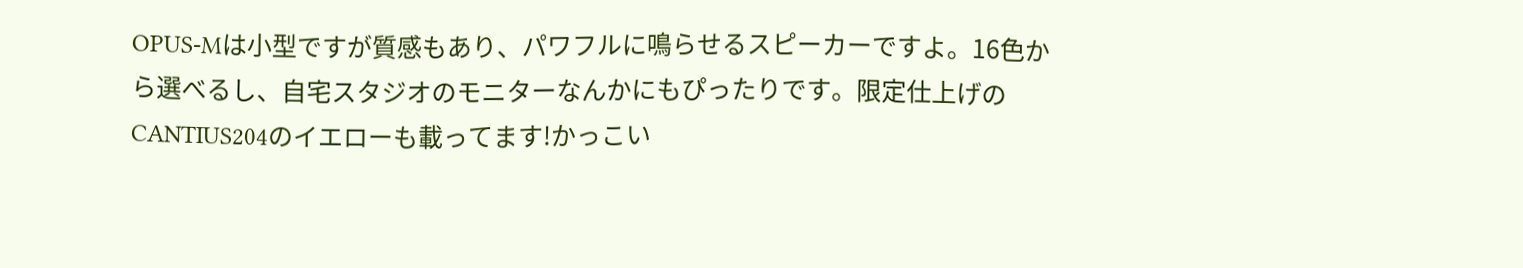OPUS-Mは小型ですが質感もあり、パワフルに鳴らせるスピーカーですよ。16色から選べるし、自宅スタジオのモニターなんかにもぴったりです。限定仕上げのCANTIUS204のイエローも載ってます!かっこい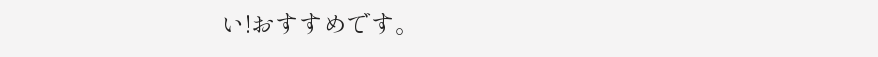い!おすすめです。